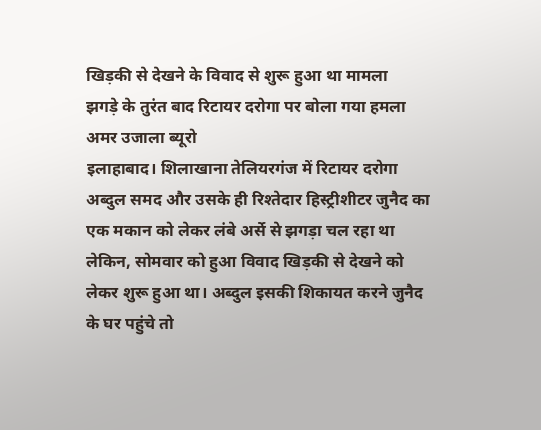खिड़की से देखने के विवाद से शुरू हुआ था मामला
झगड़े के तुरंत बाद रिटायर दरोगा पर बोला गया हमला
अमर उजाला ब्यूरो
इलाहाबाद। शिलाखाना तेलियरगंज में रिटायर दरोगा अब्दुल समद और उसके ही रिश्तेदार हिस्ट्रीशीटर जुनैद का एक मकान को लेकर लंबे अर्से से झगड़ा चल रहा था लेकिन, सोमवार को हुआ विवाद खिड़की से देखने को लेकर शुरू हुआ था। अब्दुल इसकी शिकायत करने जुनैद के घर पहुंचे तो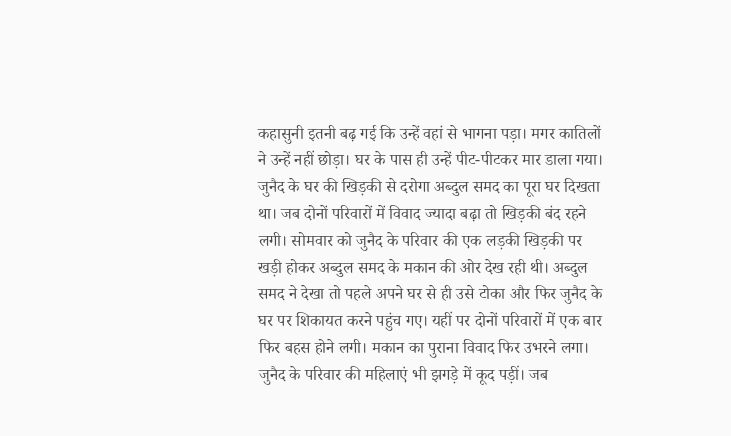कहासुनी इतनी बढ़ गई कि उन्हें वहां से भागना पड़ा। मगर कातिलों ने उन्हें नहीं छोड़ा। घर के पास ही उन्हें पीट-पीटकर मार डाला गया।
जुनैद के घर की खिड़की से दरोगा अब्दुल समद का पूरा घर दिखता था। जब दोनों परिवारों में विवाद ज्यादा बढ़ा तो खिड़की बंद रहने लगी। सोमवार को जुनैद के परिवार की एक लड़की खिड़की पर खड़ी होकर अब्दुल समद के मकान की ओर देख रही थी। अब्दुल समद ने देखा तो पहले अपने घर से ही उसे टोका और फिर जुनैद के घर पर शिकायत करने पहुंच गए। यहीं पर दोनों परिवारों में एक बार फिर बहस होने लगी। मकान का पुराना विवाद फिर उभरने लगा। जुनैद के परिवार की महिलाएं भी झगड़े में कूद पड़ीं। जब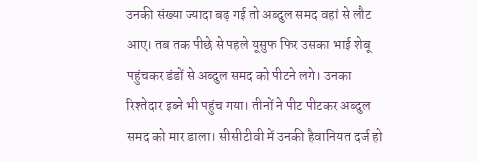उनकी संख्या ज्यादा बढ़ गई तो अब्दुल समद वहां से लौट आए। तब तक पीछे से पहले यूसुफ फिर उसका भाई शेबू पहुंचकर डंडों से अब्दुल समद को पीटने लगे। उनका रिश्तेदार इब्ने भी पहुंच गया। तीनों ने पीट पीटकर अब्दुल समद को मार डाला। सीसीटीवी में उनकी हैवानियत दर्ज हो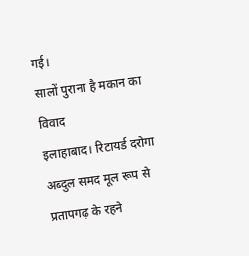गई।
सालों पुराना है मकान का विवाद
इलाहाबाद। रिटायर्ड दरोगा अब्दुल समद मूल रूप से प्रतापगढ़ के रहने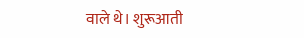वाले थे। शुरूआती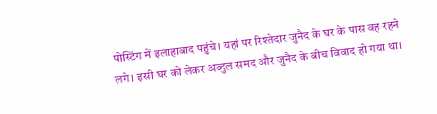पोस्टिंग में इलाहाबाद पहुंचे। यहां पर रिश्तेदार जुनैद के घर के पास वह रहने लगे। इसी घर को लेकर अब्दुल समद और जुनैद के बीच विवाद हो गया था।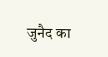जुनैद का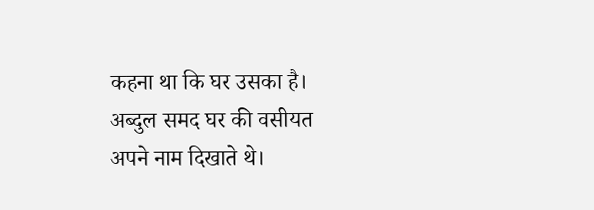कहना था कि घर उसका है। अब्दुल समद घर की वसीयत अपने नाम दिखाते थे।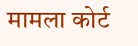मामला कोर्ट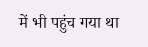में भी पहुंच गया था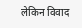लेकिन विवाद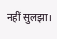नहीं सुलझा।